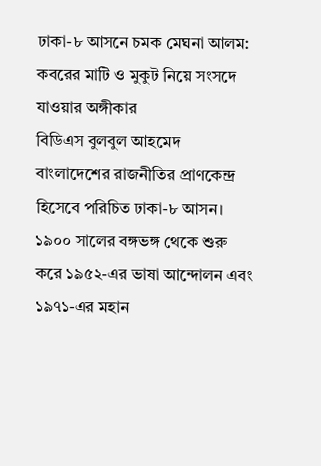ঢাকা-৮ আসনে চমক মেঘনা আলম: কবরের মাটি ও মুকুট নিয়ে সংসদে যাওয়ার অঙ্গীকার
বিডিএস বুলবুল আহমেদ
বাংলাদেশের রাজনীতির প্রাণকেন্দ্র হিসেবে পরিচিত ঢাকা-৮ আসন। ১৯০০ সালের বঙ্গভঙ্গ থেকে শুরু করে ১৯৫২-এর ভাষা আন্দোলন এবং ১৯৭১-এর মহান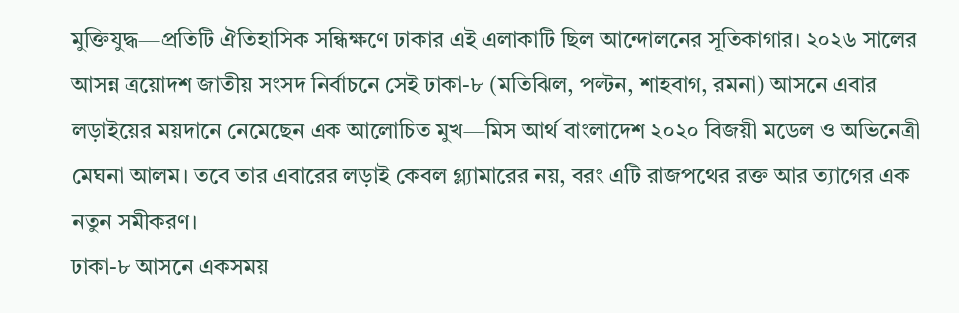মুক্তিযুদ্ধ—প্রতিটি ঐতিহাসিক সন্ধিক্ষণে ঢাকার এই এলাকাটি ছিল আন্দোলনের সূতিকাগার। ২০২৬ সালের আসন্ন ত্রয়োদশ জাতীয় সংসদ নির্বাচনে সেই ঢাকা-৮ (মতিঝিল, পল্টন, শাহবাগ, রমনা) আসনে এবার লড়াইয়ের ময়দানে নেমেছেন এক আলোচিত মুখ—মিস আর্থ বাংলাদেশ ২০২০ বিজয়ী মডেল ও অভিনেত্রী মেঘনা আলম। তবে তার এবারের লড়াই কেবল গ্ল্যামারের নয়, বরং এটি রাজপথের রক্ত আর ত্যাগের এক নতুন সমীকরণ।
ঢাকা-৮ আসনে একসময়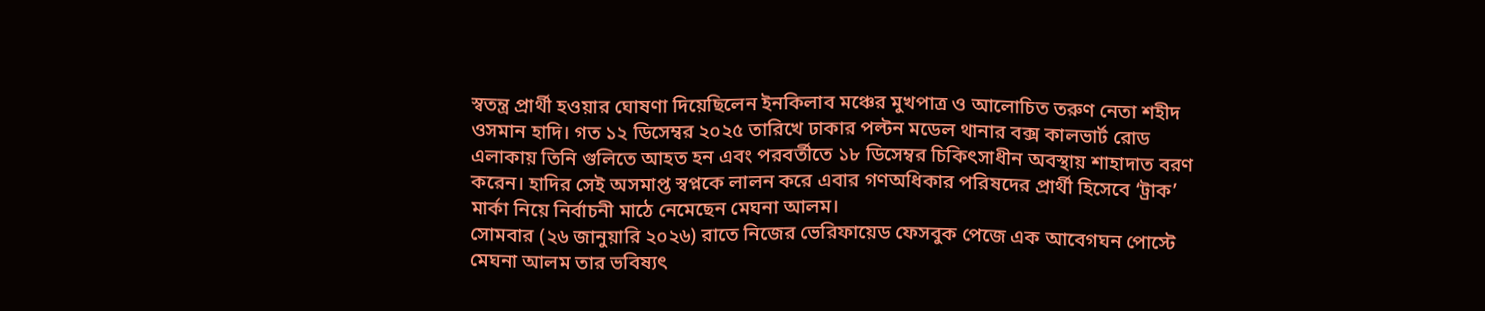স্বতন্ত্র প্রার্থী হওয়ার ঘোষণা দিয়েছিলেন ইনকিলাব মঞ্চের মুখপাত্র ও আলোচিত তরুণ নেতা শহীদ ওসমান হাদি। গত ১২ ডিসেম্বর ২০২৫ তারিখে ঢাকার পল্টন মডেল থানার বক্স কালভার্ট রোড এলাকায় তিনি গুলিতে আহত হন এবং পরবর্তীতে ১৮ ডিসেম্বর চিকিৎসাধীন অবস্থায় শাহাদাত বরণ করেন। হাদির সেই অসমাপ্ত স্বপ্নকে লালন করে এবার গণঅধিকার পরিষদের প্রার্থী হিসেবে ‘ট্রাক’ মার্কা নিয়ে নির্বাচনী মাঠে নেমেছেন মেঘনা আলম।
সোমবার (২৬ জানুয়ারি ২০২৬) রাতে নিজের ভেরিফায়েড ফেসবুক পেজে এক আবেগঘন পোস্টে মেঘনা আলম তার ভবিষ্যৎ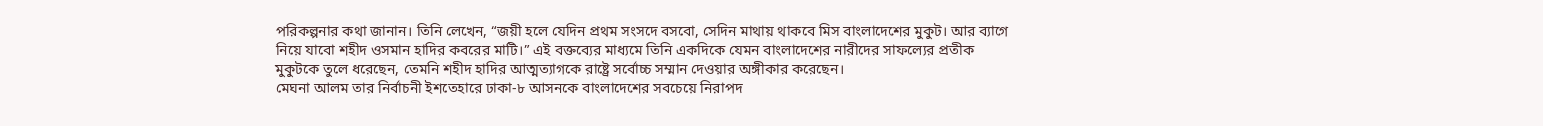পরিকল্পনার কথা জানান। তিনি লেখেন, “জয়ী হলে যেদিন প্রথম সংসদে বসবো, সেদিন মাথায় থাকবে মিস বাংলাদেশের মুকুট। আর ব্যাগে নিয়ে যাবো শহীদ ওসমান হাদির কবরের মাটি।” এই বক্তব্যের মাধ্যমে তিনি একদিকে যেমন বাংলাদেশের নারীদের সাফল্যের প্রতীক মুকুটকে তুলে ধরেছেন, তেমনি শহীদ হাদির আত্মত্যাগকে রাষ্ট্রে সর্বোচ্চ সম্মান দেওয়ার অঙ্গীকার করেছেন।
মেঘনা আলম তার নির্বাচনী ইশতেহারে ঢাকা-৮ আসনকে বাংলাদেশের সবচেয়ে নিরাপদ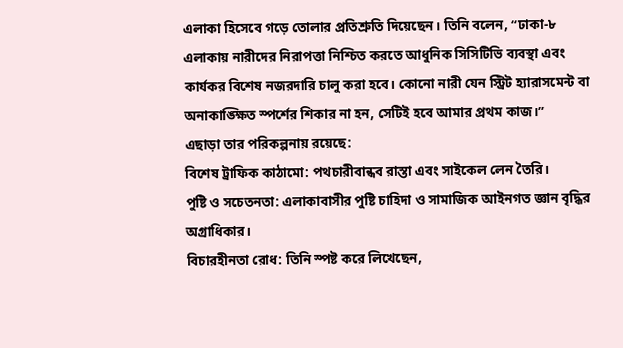এলাকা হিসেবে গড়ে তোলার প্রতিশ্রুতি দিয়েছেন। তিনি বলেন, “ঢাকা-৮ এলাকায় নারীদের নিরাপত্তা নিশ্চিত করতে আধুনিক সিসিটিভি ব্যবস্থা এবং কার্যকর বিশেষ নজরদারি চালু করা হবে। কোনো নারী যেন স্ট্রিট হ্যারাসমেন্ট বা অনাকাঙ্ক্ষিত স্পর্শের শিকার না হন, সেটিই হবে আমার প্রথম কাজ।”
এছাড়া তার পরিকল্পনায় রয়েছে:
বিশেষ ট্রাফিক কাঠামো: পথচারীবান্ধব রাস্তা এবং সাইকেল লেন তৈরি।
পুষ্টি ও সচেতনতা: এলাকাবাসীর পুষ্টি চাহিদা ও সামাজিক আইনগত জ্ঞান বৃদ্ধির অগ্রাধিকার।
বিচারহীনতা রোধ: তিনি স্পষ্ট করে লিখেছেন,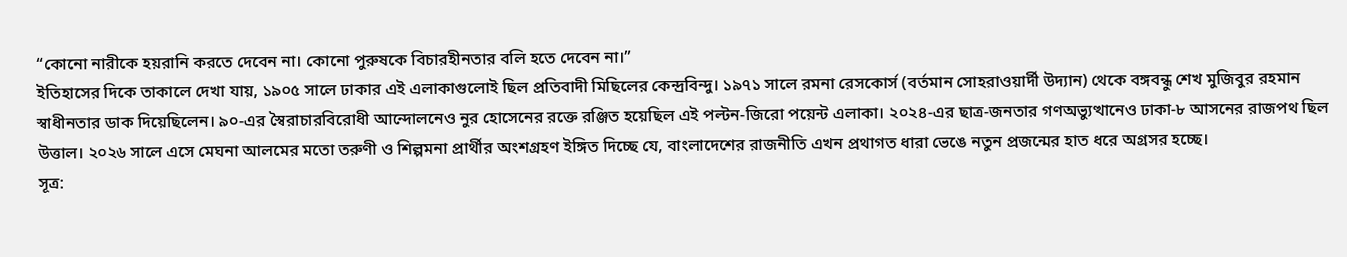“কোনো নারীকে হয়রানি করতে দেবেন না। কোনো পুরুষকে বিচারহীনতার বলি হতে দেবেন না।”
ইতিহাসের দিকে তাকালে দেখা যায়, ১৯০৫ সালে ঢাকার এই এলাকাগুলোই ছিল প্রতিবাদী মিছিলের কেন্দ্রবিন্দু। ১৯৭১ সালে রমনা রেসকোর্স (বর্তমান সোহরাওয়ার্দী উদ্যান) থেকে বঙ্গবন্ধু শেখ মুজিবুর রহমান স্বাধীনতার ডাক দিয়েছিলেন। ৯০-এর স্বৈরাচারবিরোধী আন্দোলনেও নুর হোসেনের রক্তে রঞ্জিত হয়েছিল এই পল্টন-জিরো পয়েন্ট এলাকা। ২০২৪-এর ছাত্র-জনতার গণঅভ্যুত্থানেও ঢাকা-৮ আসনের রাজপথ ছিল উত্তাল। ২০২৬ সালে এসে মেঘনা আলমের মতো তরুণী ও শিল্পমনা প্রার্থীর অংশগ্রহণ ইঙ্গিত দিচ্ছে যে, বাংলাদেশের রাজনীতি এখন প্রথাগত ধারা ভেঙে নতুন প্রজন্মের হাত ধরে অগ্রসর হচ্ছে।
সূত্র: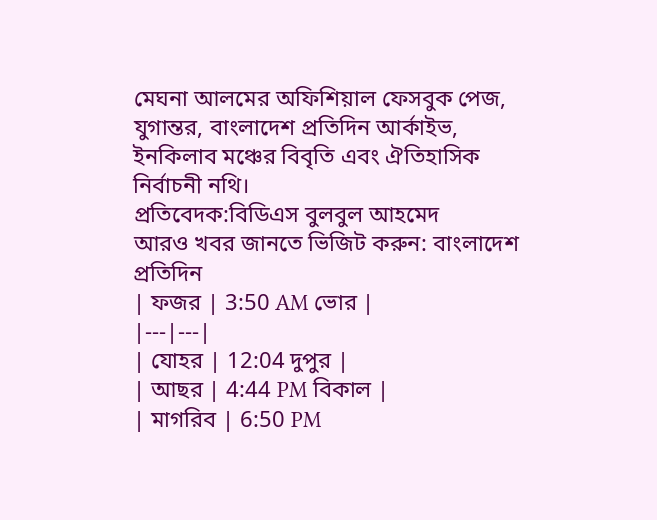মেঘনা আলমের অফিশিয়াল ফেসবুক পেজ, যুগান্তর, বাংলাদেশ প্রতিদিন আর্কাইভ, ইনকিলাব মঞ্চের বিবৃতি এবং ঐতিহাসিক নির্বাচনী নথি।
প্রতিবেদক:বিডিএস বুলবুল আহমেদ
আরও খবর জানতে ভিজিট করুন: বাংলাদেশ প্রতিদিন
| ফজর | 3:50 AM ভোর |
|---|---|
| যোহর | 12:04 দুপুর |
| আছর | 4:44 PM বিকাল |
| মাগরিব | 6:50 PM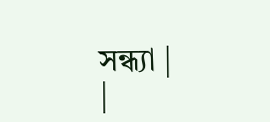সন্ধ্যা |
|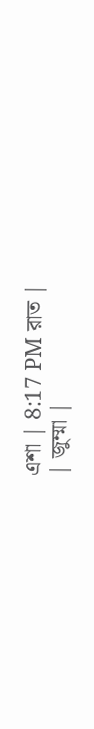এশা | 8:17 PM রাত |
| জুম্মা |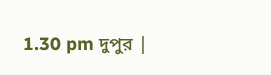1.30 pm দুপুর |